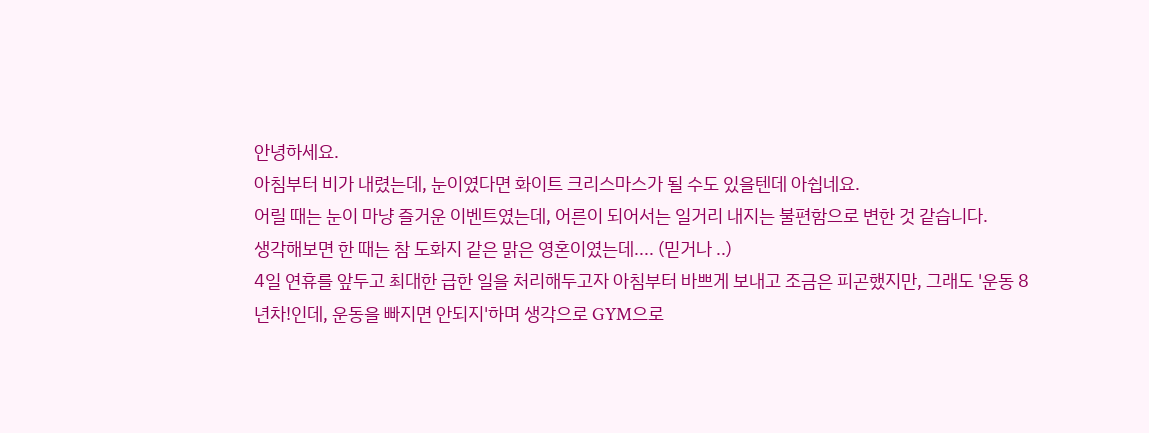안녕하세요.
아침부터 비가 내렸는데, 눈이였다면 화이트 크리스마스가 될 수도 있을텐데 아쉽네요.
어릴 때는 눈이 마냥 즐거운 이벤트였는데, 어른이 되어서는 일거리 내지는 불편함으로 변한 것 같습니다.
생각해보면 한 때는 참 도화지 같은 맑은 영혼이였는데.... (믿거나 ..)
4일 연휴를 앞두고 최대한 급한 일을 처리해두고자 아침부터 바쁘게 보내고 조금은 피곤했지만, 그래도 '운동 8년차!인데, 운동을 빠지면 안되지'하며 생각으로 GYM으로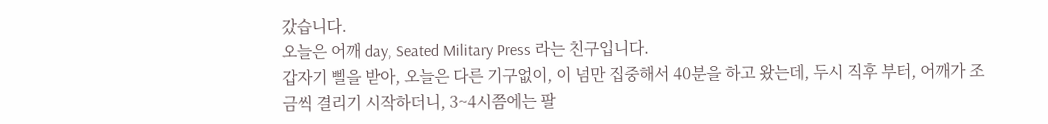갔습니다.
오늘은 어깨 day, Seated Military Press 라는 친구입니다.
갑자기 삘을 받아, 오늘은 다른 기구없이, 이 넘만 집중해서 40분을 하고 왔는데, 두시 직후 부터, 어깨가 조금씩 결리기 시작하더니, 3~4시쯤에는 팔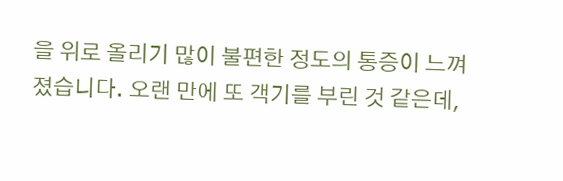을 위로 올리기 많이 불편한 정도의 통증이 느껴졌습니다. 오랜 만에 또 객기를 부린 것 같은데,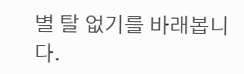별 탈 없기를 바래봅니다.